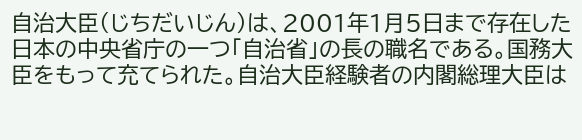自治大臣(じちだいじん)は、2001年1月5日まで存在した日本の中央省庁の一つ「自治省」の長の職名である。国務大臣をもって充てられた。自治大臣経験者の内閣総理大臣は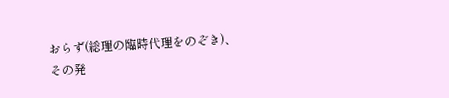おらず(総理の臨時代理をのぞき)、その発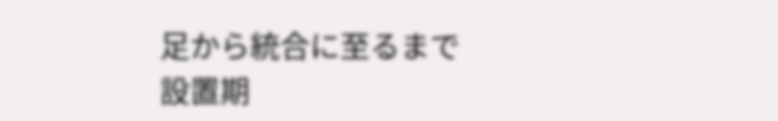足から統合に至るまで設置期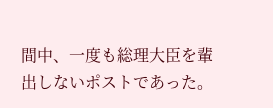間中、一度も総理大臣を輩出しないポストであった。